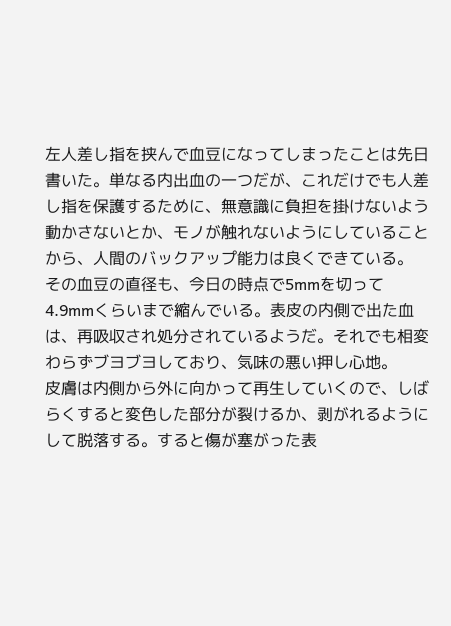左人差し指を挟んで血豆になってしまったことは先日書いた。単なる内出血の一つだが、これだけでも人差し指を保護するために、無意識に負担を掛けないよう動かさないとか、モノが触れないようにしていることから、人間のバックアップ能力は良くできている。
その血豆の直径も、今日の時点で5mmを切って4.9mmくらいまで縮んでいる。表皮の内側で出た血は、再吸収され処分されているようだ。それでも相変わらずブヨブヨしており、気味の悪い押し心地。
皮膚は内側から外に向かって再生していくので、しばらくすると変色した部分が裂けるか、剥がれるようにして脱落する。すると傷が塞がった表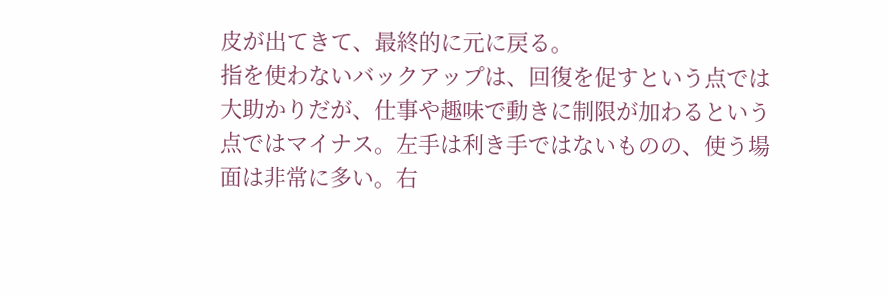皮が出てきて、最終的に元に戻る。
指を使わないバックアップは、回復を促すという点では大助かりだが、仕事や趣味で動きに制限が加わるという点ではマイナス。左手は利き手ではないものの、使う場面は非常に多い。右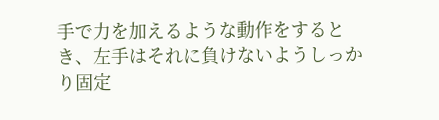手で力を加えるような動作をするとき、左手はそれに負けないようしっかり固定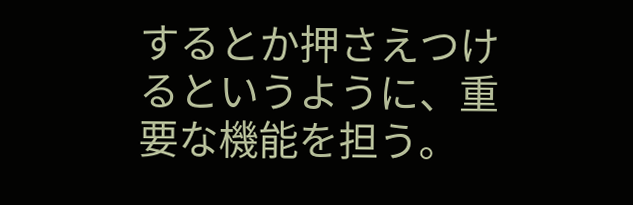するとか押さえつけるというように、重要な機能を担う。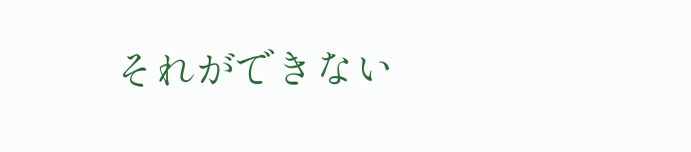それができない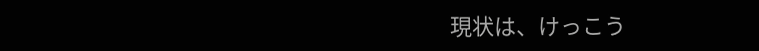現状は、けっこう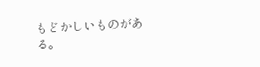もどかしいものがある。